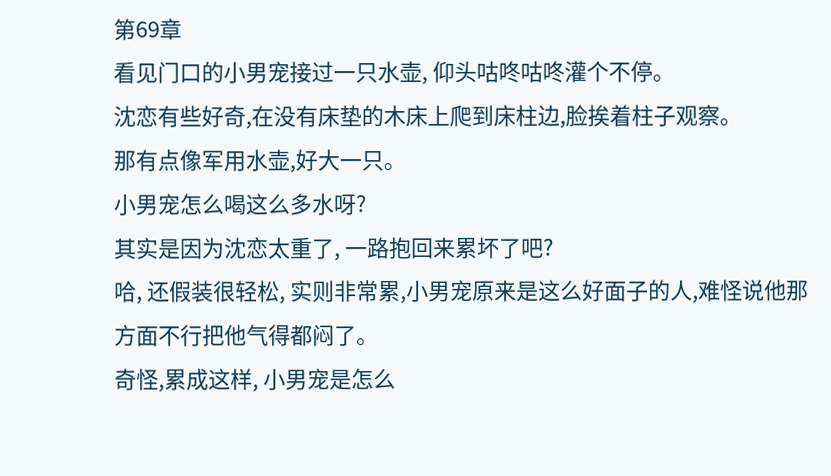第69章
看见门口的小男宠接过一只水壶, 仰头咕咚咕咚灌个不停。
沈恋有些好奇,在没有床垫的木床上爬到床柱边,脸挨着柱子观察。
那有点像军用水壶,好大一只。
小男宠怎么喝这么多水呀?
其实是因为沈恋太重了, 一路抱回来累坏了吧?
哈, 还假装很轻松, 实则非常累,小男宠原来是这么好面子的人,难怪说他那方面不行把他气得都闷了。
奇怪,累成这样, 小男宠是怎么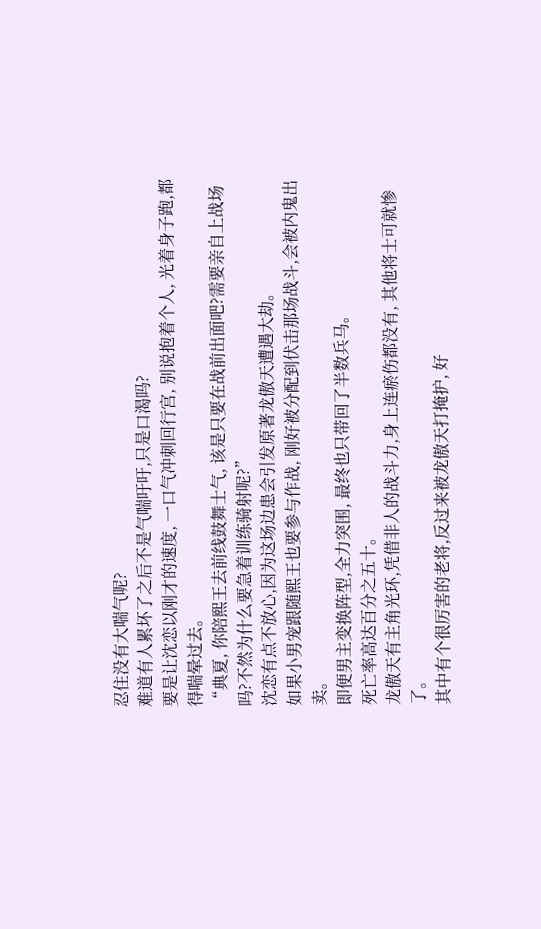忍住没有大喘气呢?
难道有人累坏了之后不是气喘吁吁,只是口渴吗?
要是让沈恋以刚才的速度, 一口气冲刺回行宫, 别说抱着个人, 光着身子跑,都得喘晕过去。
“典夏, 你陪熙王去前线鼓舞士气, 该是只要在战前出面吧?需要亲自上战场吗?不然为什么要急着训练骑射呢?”
沈恋有点不放心,因为这场边患会引发原著龙傲天遭遇大劫。
如果小男宠跟随熙王也要参与作战, 刚好被分配到伏击那场战斗,会被内鬼出卖。
即便男主变换阵型,全力突围, 最终也只带回了半数兵马。
死亡率高达百分之五十。
龙傲天有主角光环,凭借非人的战斗力,身上连瘀伤都没有, 其他将士可就惨了。
其中有个很厉害的老将,反过来被龙傲天打掩护, 好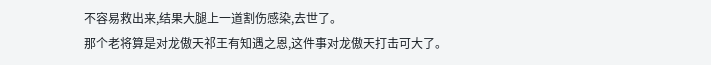不容易救出来,结果大腿上一道割伤感染,去世了。
那个老将算是对龙傲天祁王有知遇之恩,这件事对龙傲天打击可大了。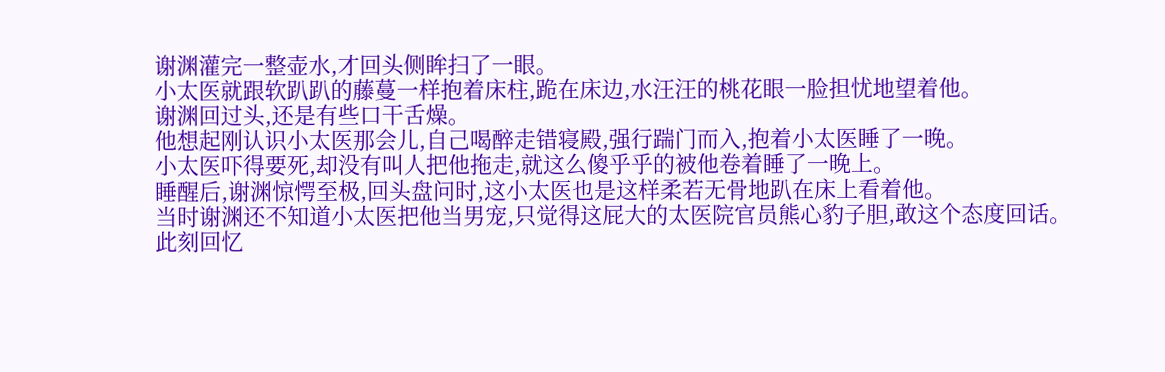谢渊灌完一整壶水,才回头侧眸扫了一眼。
小太医就跟软趴趴的藤蔓一样抱着床柱,跪在床边,水汪汪的桃花眼一脸担忧地望着他。
谢渊回过头,还是有些口干舌燥。
他想起刚认识小太医那会儿,自己喝醉走错寝殿,强行踹门而入,抱着小太医睡了一晚。
小太医吓得要死,却没有叫人把他拖走,就这么傻乎乎的被他卷着睡了一晚上。
睡醒后,谢渊惊愕至极,回头盘问时,这小太医也是这样柔若无骨地趴在床上看着他。
当时谢渊还不知道小太医把他当男宠,只觉得这屁大的太医院官员熊心豹子胆,敢这个态度回话。
此刻回忆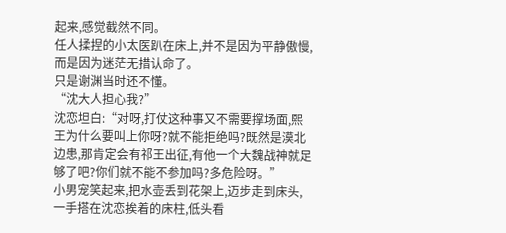起来,感觉截然不同。
任人揉捏的小太医趴在床上,并不是因为平静傲慢,而是因为迷茫无措认命了。
只是谢渊当时还不懂。
“沈大人担心我?”
沈恋坦白:“对呀,打仗这种事又不需要撑场面,熙王为什么要叫上你呀?就不能拒绝吗?既然是漠北边患,那肯定会有祁王出征,有他一个大魏战神就足够了吧?你们就不能不参加吗?多危险呀。”
小男宠笑起来,把水壶丢到花架上,迈步走到床头,一手搭在沈恋挨着的床柱,低头看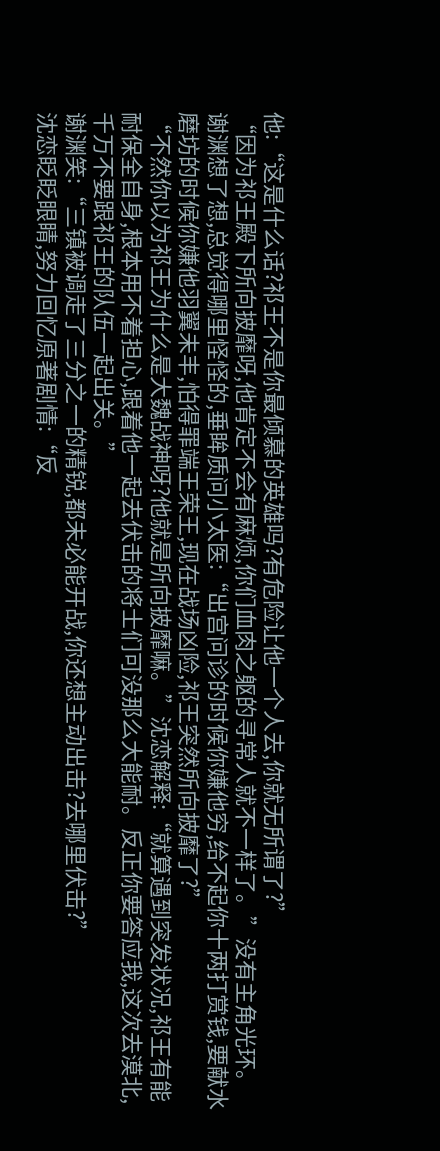他:“这是什么话?祁王不是你最倾慕的英雄吗?有危险让他一个人去,你就无所谓了?”
“因为祁王殿下所向披靡呀,他肯定不会有麻烦,你们血肉之躯的寻常人就不一样了。”没有主角光环。
谢渊想了想,总觉得哪里怪怪的,垂眸质问小太医:“出宫问诊的时候你嫌他穷,给不起你十两打赏钱,要献水磨坊的时候你嫌他羽翼未丰,怕得罪端王荣王,现在战场凶险,祁王突然所向披靡了?”
“不然你以为祁王为什么是大魏战神呀?他就是所向披靡嘛。”沈恋解释:“就算遇到突发状况,祁王有能耐保全自身,根本用不着担心,跟着他一起去伏击的将士们可没那么大能耐。反正你要答应我,这次去漠北,千万不要跟祁王的队伍一起出关。”
谢渊笑:“三镇被调走了三分之一的精锐,都未必能开战,你还想主动出击?去哪里伏击?”
沈恋眨眨眼睛,努力回忆原著剧情:“反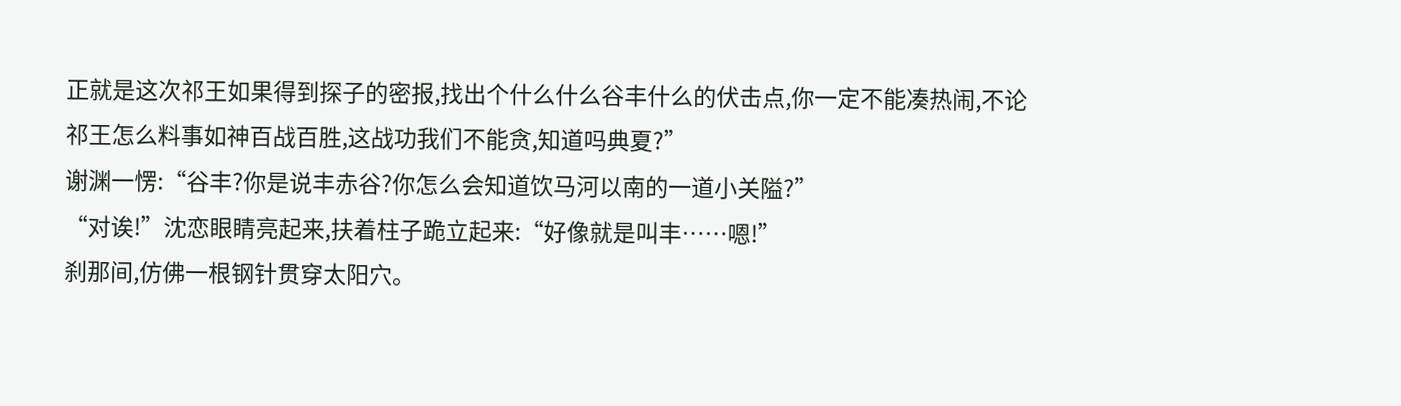正就是这次祁王如果得到探子的密报,找出个什么什么谷丰什么的伏击点,你一定不能凑热闹,不论祁王怎么料事如神百战百胜,这战功我们不能贪,知道吗典夏?”
谢渊一愣:“谷丰?你是说丰赤谷?你怎么会知道饮马河以南的一道小关隘?”
“对诶!”沈恋眼睛亮起来,扶着柱子跪立起来:“好像就是叫丰……嗯!”
刹那间,仿佛一根钢针贯穿太阳穴。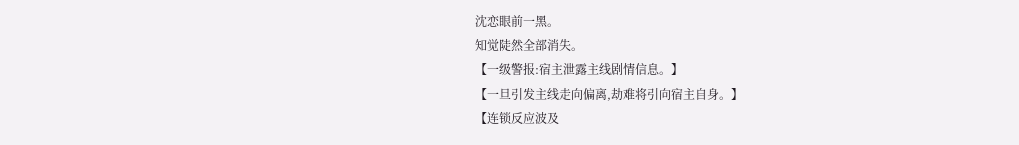沈恋眼前一黑。
知觉陡然全部消失。
【一级警报:宿主泄露主线剧情信息。】
【一旦引发主线走向偏离,劫难将引向宿主自身。】
【连锁反应波及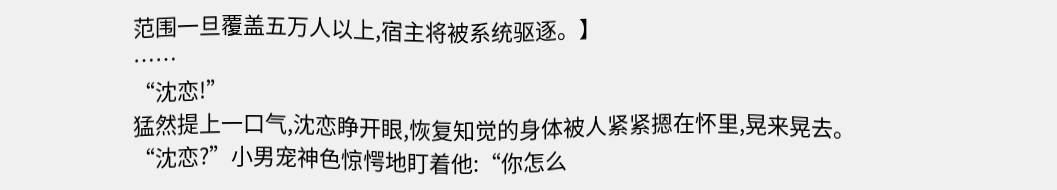范围一旦覆盖五万人以上,宿主将被系统驱逐。】
……
“沈恋!”
猛然提上一口气,沈恋睁开眼,恢复知觉的身体被人紧紧摁在怀里,晃来晃去。
“沈恋?”小男宠神色惊愕地盯着他:“你怎么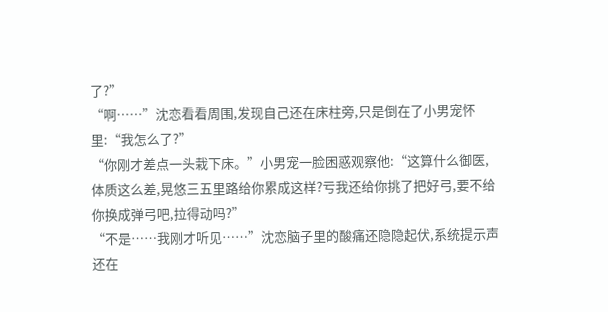了?”
“啊……”沈恋看看周围,发现自己还在床柱旁,只是倒在了小男宠怀里:“我怎么了?”
“你刚才差点一头栽下床。”小男宠一脸困惑观察他:“这算什么御医,体质这么差,晃悠三五里路给你累成这样?亏我还给你挑了把好弓,要不给你换成弹弓吧,拉得动吗?”
“不是……我刚才听见……”沈恋脑子里的酸痛还隐隐起伏,系统提示声还在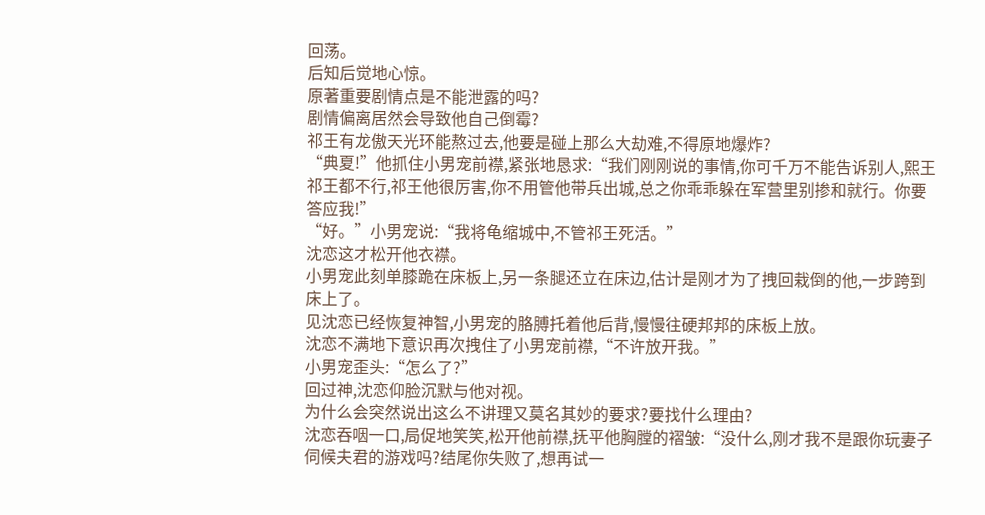回荡。
后知后觉地心惊。
原著重要剧情点是不能泄露的吗?
剧情偏离居然会导致他自己倒霉?
祁王有龙傲天光环能熬过去,他要是碰上那么大劫难,不得原地爆炸?
“典夏!”他抓住小男宠前襟,紧张地恳求:“我们刚刚说的事情,你可千万不能告诉别人,熙王祁王都不行,祁王他很厉害,你不用管他带兵出城,总之你乖乖躲在军营里别掺和就行。你要答应我!”
“好。”小男宠说:“我将龟缩城中,不管祁王死活。”
沈恋这才松开他衣襟。
小男宠此刻单膝跪在床板上,另一条腿还立在床边,估计是刚才为了拽回栽倒的他,一步跨到床上了。
见沈恋已经恢复神智,小男宠的胳膊托着他后背,慢慢往硬邦邦的床板上放。
沈恋不满地下意识再次拽住了小男宠前襟,“不许放开我。”
小男宠歪头:“怎么了?”
回过神,沈恋仰脸沉默与他对视。
为什么会突然说出这么不讲理又莫名其妙的要求?要找什么理由?
沈恋吞咽一口,局促地笑笑,松开他前襟,抚平他胸膛的褶皱:“没什么,刚才我不是跟你玩妻子伺候夫君的游戏吗?结尾你失败了,想再试一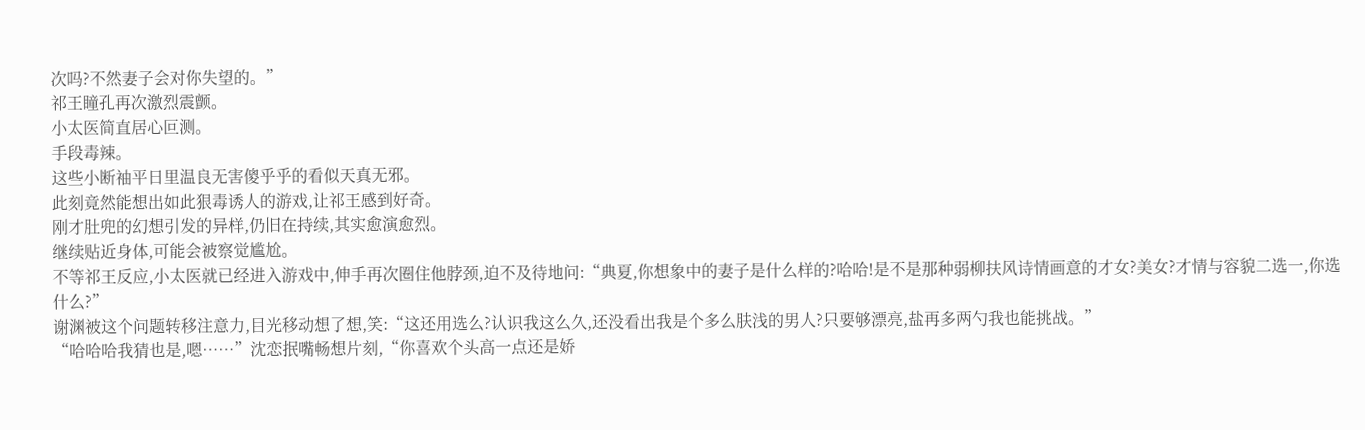次吗?不然妻子会对你失望的。”
祁王瞳孔再次激烈震颤。
小太医简直居心叵测。
手段毒辣。
这些小断袖平日里温良无害傻乎乎的看似天真无邪。
此刻竟然能想出如此狠毒诱人的游戏,让祁王感到好奇。
刚才肚兜的幻想引发的异样,仍旧在持续,其实愈演愈烈。
继续贴近身体,可能会被察觉尴尬。
不等祁王反应,小太医就已经进入游戏中,伸手再次圈住他脖颈,迫不及待地问:“典夏,你想象中的妻子是什么样的?哈哈!是不是那种弱柳扶风诗情画意的才女?美女?才情与容貌二选一,你选什么?”
谢渊被这个问题转移注意力,目光移动想了想,笑:“这还用选么?认识我这么久,还没看出我是个多么肤浅的男人?只要够漂亮,盐再多两勺我也能挑战。”
“哈哈哈我猜也是,嗯……”沈恋抿嘴畅想片刻,“你喜欢个头高一点还是娇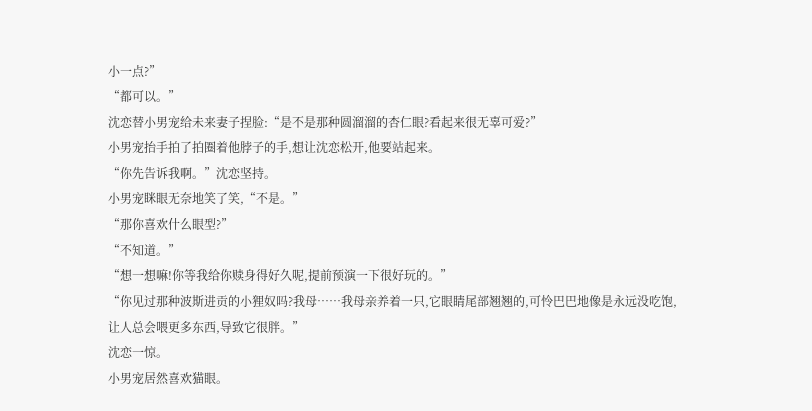小一点?”
“都可以。”
沈恋替小男宠给未来妻子捏脸:“是不是那种圆溜溜的杏仁眼?看起来很无辜可爱?”
小男宠抬手拍了拍圈着他脖子的手,想让沈恋松开,他要站起来。
“你先告诉我啊。”沈恋坚持。
小男宠眯眼无奈地笑了笑,“不是。”
“那你喜欢什么眼型?”
“不知道。”
“想一想嘛!你等我给你赎身得好久呢,提前预演一下很好玩的。”
“你见过那种波斯进贡的小狸奴吗?我母……我母亲养着一只,它眼睛尾部翘翘的,可怜巴巴地像是永远没吃饱,让人总会喂更多东西,导致它很胖。”
沈恋一惊。
小男宠居然喜欢猫眼。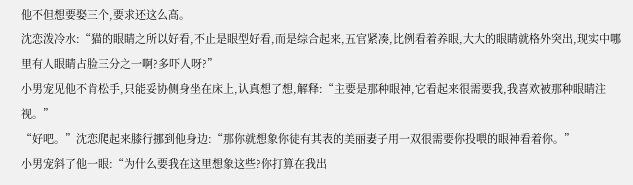他不但想要娶三个,要求还这么高。
沈恋泼冷水:“猫的眼睛之所以好看,不止是眼型好看,而是综合起来,五官紧凑,比例看着养眼,大大的眼睛就格外突出,现实中哪里有人眼睛占脸三分之一啊?多吓人呀?”
小男宠见他不肯松手,只能妥协侧身坐在床上,认真想了想,解释:“主要是那种眼神,它看起来很需要我,我喜欢被那种眼睛注视。”
“好吧。”沈恋爬起来膝行挪到他身边:“那你就想象你徒有其表的美丽妻子用一双很需要你投喂的眼神看着你。”
小男宠斜了他一眼:“为什么要我在这里想象这些?你打算在我出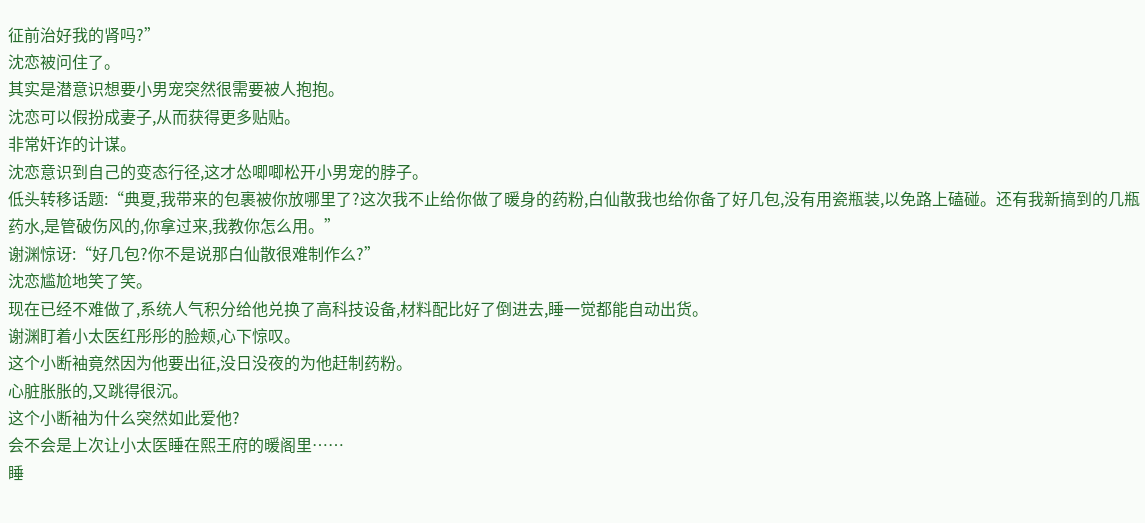征前治好我的肾吗?”
沈恋被问住了。
其实是潜意识想要小男宠突然很需要被人抱抱。
沈恋可以假扮成妻子,从而获得更多贴贴。
非常奸诈的计谋。
沈恋意识到自己的变态行径,这才怂唧唧松开小男宠的脖子。
低头转移话题:“典夏,我带来的包裹被你放哪里了?这次我不止给你做了暖身的药粉,白仙散我也给你备了好几包,没有用瓷瓶装,以免路上磕碰。还有我新搞到的几瓶药水,是管破伤风的,你拿过来,我教你怎么用。”
谢渊惊讶:“好几包?你不是说那白仙散很难制作么?”
沈恋尴尬地笑了笑。
现在已经不难做了,系统人气积分给他兑换了高科技设备,材料配比好了倒进去,睡一觉都能自动出货。
谢渊盯着小太医红彤彤的脸颊,心下惊叹。
这个小断袖竟然因为他要出征,没日没夜的为他赶制药粉。
心脏胀胀的,又跳得很沉。
这个小断袖为什么突然如此爱他?
会不会是上次让小太医睡在熙王府的暖阁里……
睡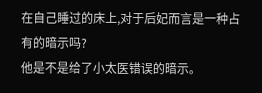在自己睡过的床上,对于后妃而言是一种占有的暗示吗?
他是不是给了小太医错误的暗示。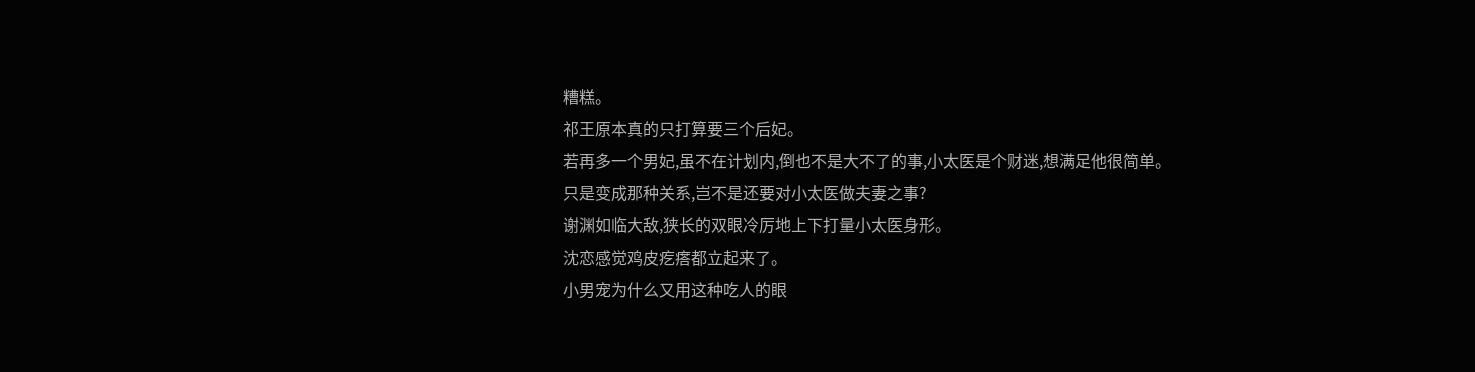糟糕。
祁王原本真的只打算要三个后妃。
若再多一个男妃,虽不在计划内,倒也不是大不了的事,小太医是个财迷,想满足他很简单。
只是变成那种关系,岂不是还要对小太医做夫妻之事?
谢渊如临大敌,狭长的双眼冷厉地上下打量小太医身形。
沈恋感觉鸡皮疙瘩都立起来了。
小男宠为什么又用这种吃人的眼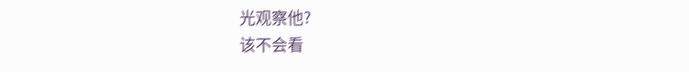光观察他?
该不会看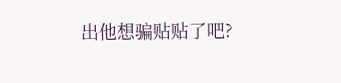出他想骗贴贴了吧?